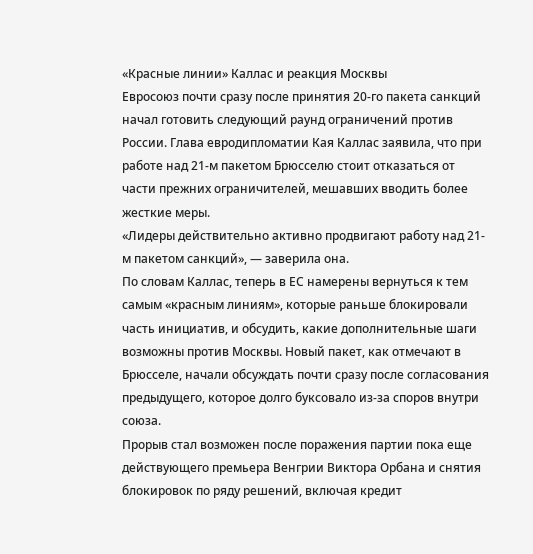«Красные линии» Каллас и реакция Москвы
Евросоюз почти сразу после принятия 20-го пакета санкций начал готовить следующий раунд ограничений против России. Глава евродипломатии Кая Каллас заявила, что при работе над 21-м пакетом Брюсселю стоит отказаться от части прежних ограничителей, мешавших вводить более жесткие меры.
«Лидеры действительно активно продвигают работу над 21-м пакетом санкций», — заверила она.
По словам Каллас, теперь в ЕС намерены вернуться к тем самым «красным линиям», которые раньше блокировали часть инициатив, и обсудить, какие дополнительные шаги возможны против Москвы. Новый пакет, как отмечают в Брюсселе, начали обсуждать почти сразу после согласования предыдущего, которое долго буксовало из-за споров внутри союза.
Прорыв стал возможен после поражения партии пока еще действующего премьера Венгрии Виктора Орбана и снятия блокировок по ряду решений, включая кредит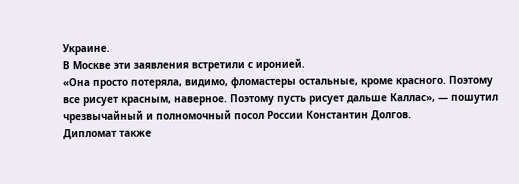Украине.
В Москве эти заявления встретили с иронией.
«Она просто потеряла, видимо, фломастеры остальные, кроме красного. Поэтому все рисует красным, наверное. Поэтому пусть рисует дальше Каллас», — пошутил чрезвычайный и полномочный посол России Константин Долгов.
Дипломат также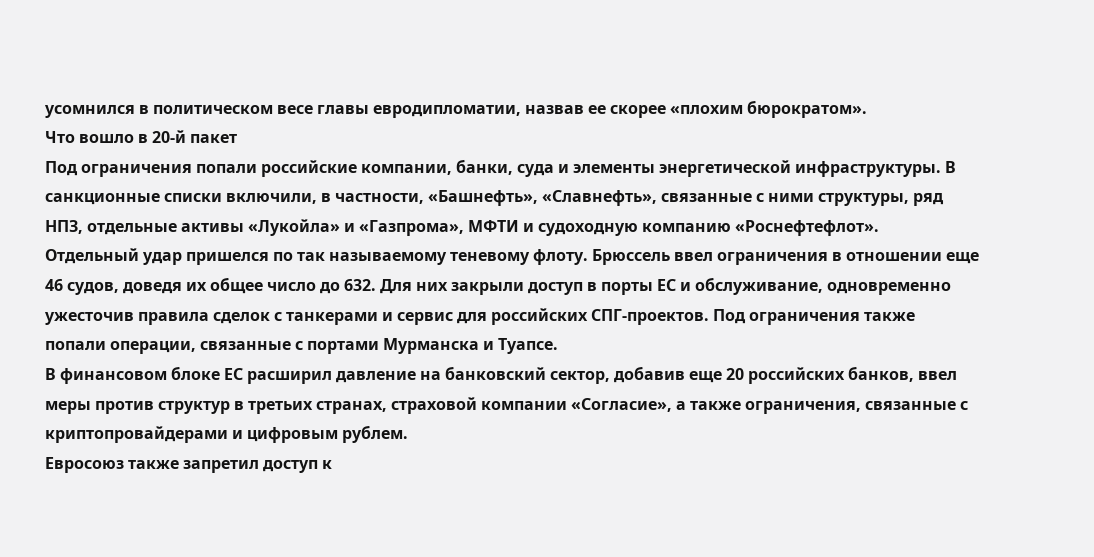усомнился в политическом весе главы евродипломатии, назвав ее скорее «плохим бюрократом».
Что вошло в 20-й пакет
Под ограничения попали российские компании, банки, суда и элементы энергетической инфраструктуры. В санкционные списки включили, в частности, «Башнефть», «Славнефть», связанные с ними структуры, ряд НПЗ, отдельные активы «Лукойла» и «Газпрома», МФТИ и судоходную компанию «Роснефтефлот».
Отдельный удар пришелся по так называемому теневому флоту. Брюссель ввел ограничения в отношении еще 46 судов, доведя их общее число до 632. Для них закрыли доступ в порты ЕС и обслуживание, одновременно ужесточив правила сделок с танкерами и сервис для российских СПГ-проектов. Под ограничения также попали операции, связанные с портами Мурманска и Туапсе.
В финансовом блоке ЕС расширил давление на банковский сектор, добавив еще 20 российских банков, ввел меры против структур в третьих странах, страховой компании «Согласие», а также ограничения, связанные с криптопровайдерами и цифровым рублем.
Евросоюз также запретил доступ к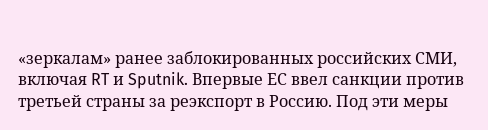«зеркалам» ранее заблокированных российских СМИ, включая RT и Sputnik. Впервые ЕС ввел санкции против третьей страны за реэкспорт в Россию. Под эти меры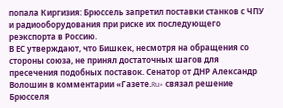попала Киргизия: Брюссель запретил поставки станков с ЧПУ и радиооборудования при риске их последующего реэкспорта в Россию.
В ЕС утверждают, что Бишкек, несмотря на обращения со стороны союза, не принял достаточных шагов для пресечения подобных поставок. Сенатор от ДНР Александр Волошин в комментарии «Газете.Ru» связал решение Брюсселя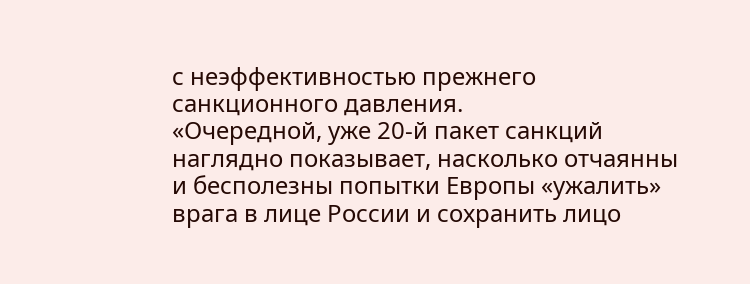с неэффективностью прежнего санкционного давления.
«Очередной, уже 20-й пакет санкций наглядно показывает, насколько отчаянны и бесполезны попытки Европы «ужалить» врага в лице России и сохранить лицо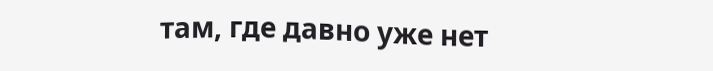там, где давно уже нет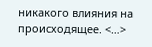никакого влияния на происходящее. <…>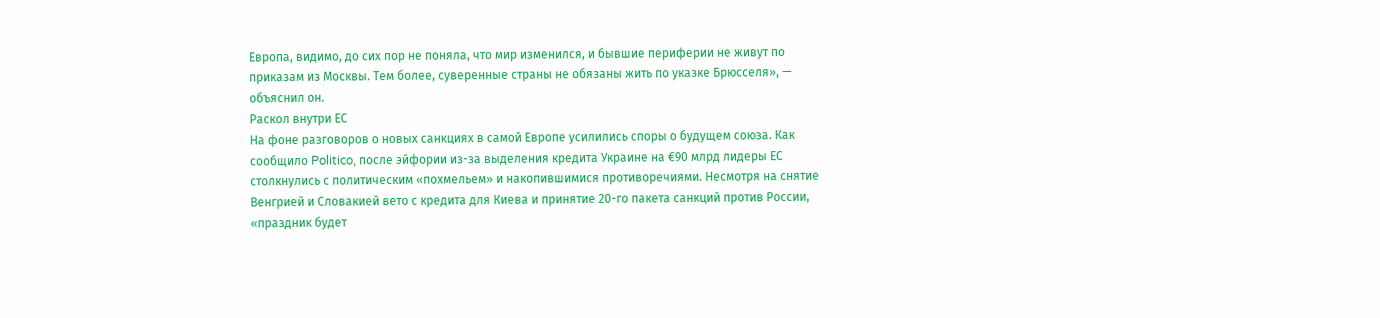Европа, видимо, до сих пор не поняла, что мир изменился, и бывшие периферии не живут по приказам из Москвы. Тем более, суверенные страны не обязаны жить по указке Брюсселя», — объяснил он.
Раскол внутри ЕС
На фоне разговоров о новых санкциях в самой Европе усилились споры о будущем союза. Как сообщило Politico, после эйфории из-за выделения кредита Украине на €90 млрд лидеры ЕС столкнулись с политическим «похмельем» и накопившимися противоречиями. Несмотря на снятие Венгрией и Словакией вето с кредита для Киева и принятие 20-го пакета санкций против России, «праздник будет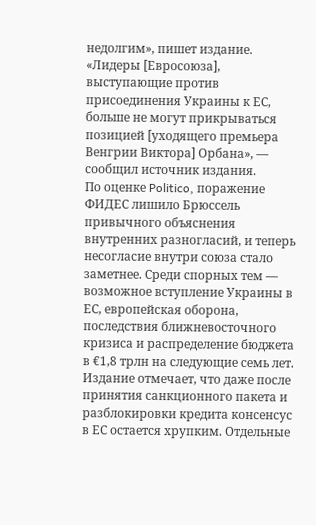недолгим», пишет издание.
«Лидеры [Евросоюза], выступающие против присоединения Украины к ЕС, больше не могут прикрываться позицией [уходящего премьера Венгрии Виктора] Орбана», — сообщил источник издания.
По оценке Politico, поражение ФИДЕС лишило Брюссель привычного объяснения внутренних разногласий, и теперь несогласие внутри союза стало заметнее. Среди спорных тем — возможное вступление Украины в ЕС, европейская оборона, последствия ближневосточного кризиса и распределение бюджета в €1,8 трлн на следующие семь лет.
Издание отмечает, что даже после принятия санкционного пакета и разблокировки кредита консенсус в ЕС остается хрупким. Отдельные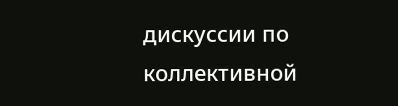дискуссии по коллективной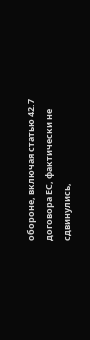обороне, включая статью 42.7 договора ЕС, фактически не сдвинулись,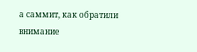а саммит, как обратили внимание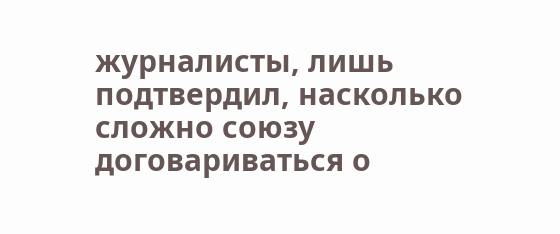журналисты, лишь подтвердил, насколько сложно союзу договариваться о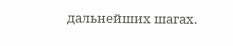дальнейших шагах.